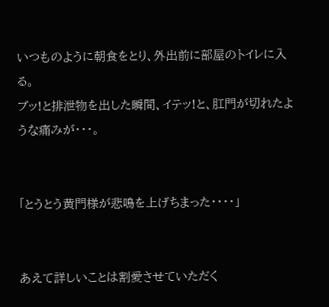いつものように朝食をとり、外出前に部屋のトイレに入る。
ブッ!と排泄物を出した瞬間、イテッ!と、肛門が切れたような痛みが・・・。


「とうとう黄門様が悲鳴を上げちまった・・・・」


あえて詳しいことは割愛させていただく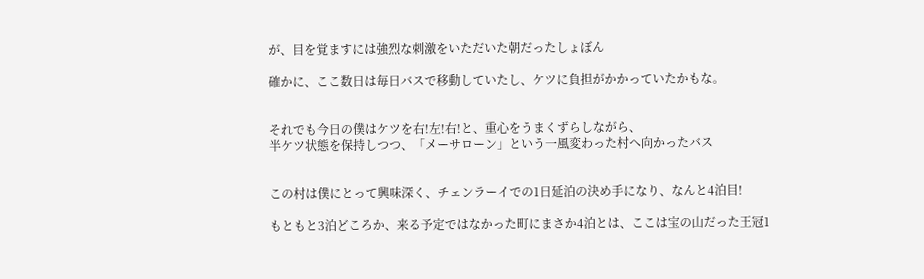が、目を覚ますには強烈な刺激をいただいた朝だったしょぼん

確かに、ここ数日は毎日バスで移動していたし、ケツに負担がかかっていたかもな。


それでも今日の僕はケツを右!左!右!と、重心をうまくずらしながら、
半ケツ状態を保持しつつ、「メーサローン」という一風変わった村へ向かったバス


この村は僕にとって興味深く、チェンラーイでの1日延泊の決め手になり、なんと4泊目!

もともと3泊どころか、来る予定ではなかった町にまさか4泊とは、ここは宝の山だった王冠1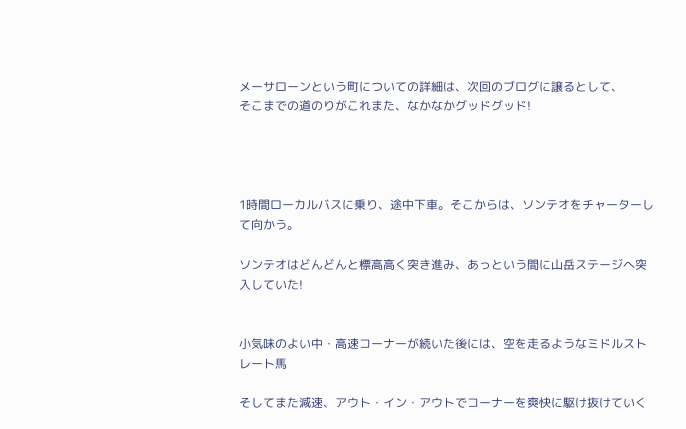メーサローンという町についての詳細は、次回のブログに譲るとして、
そこまでの道のりがこれまた、なかなかグッドグッド!




1時間ローカルバスに乗り、途中下車。そこからは、ソンテオをチャーターして向かう。

ソンテオはどんどんと標高高く突き進み、あっという間に山岳ステージへ突入していた!


小気味のよい中・高速コーナーが続いた後には、空を走るようなミドルストレート馬

そしてまた減速、アウト・イン・アウトでコーナーを爽快に駆け抜けていく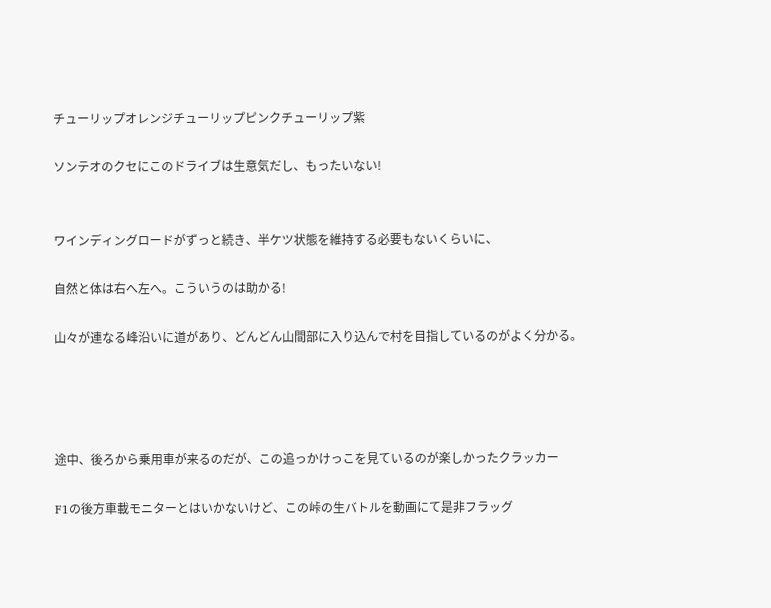チューリップオレンジチューリップピンクチューリップ紫

ソンテオのクセにこのドライブは生意気だし、もったいない!


ワインディングロードがずっと続き、半ケツ状態を維持する必要もないくらいに、

自然と体は右へ左へ。こういうのは助かる!

山々が連なる峰沿いに道があり、どんどん山間部に入り込んで村を目指しているのがよく分かる。




途中、後ろから乗用車が来るのだが、この追っかけっこを見ているのが楽しかったクラッカー

F1の後方車載モニターとはいかないけど、この峠の生バトルを動画にて是非フラッグ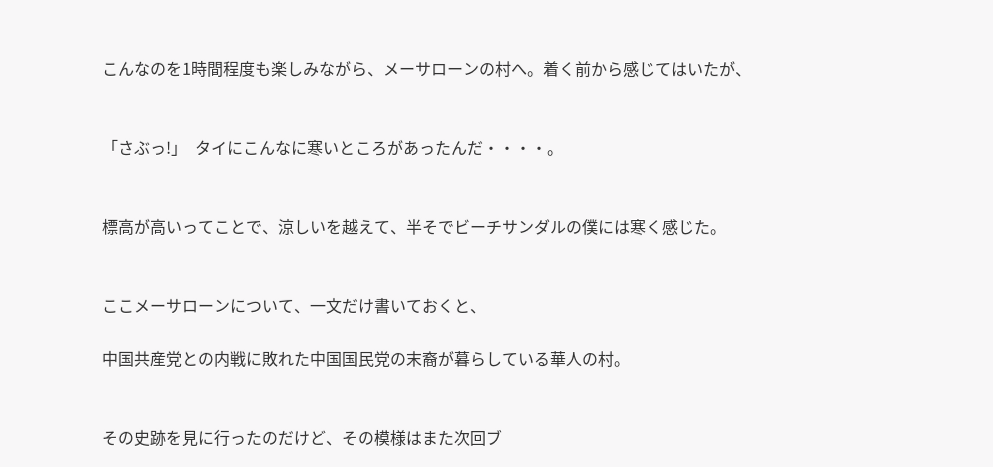こんなのを1時間程度も楽しみながら、メーサローンの村へ。着く前から感じてはいたが、


「さぶっ!」  タイにこんなに寒いところがあったんだ・・・・。


標高が高いってことで、涼しいを越えて、半そでビーチサンダルの僕には寒く感じた。


ここメーサローンについて、一文だけ書いておくと、

中国共産党との内戦に敗れた中国国民党の末裔が暮らしている華人の村。


その史跡を見に行ったのだけど、その模様はまた次回ブ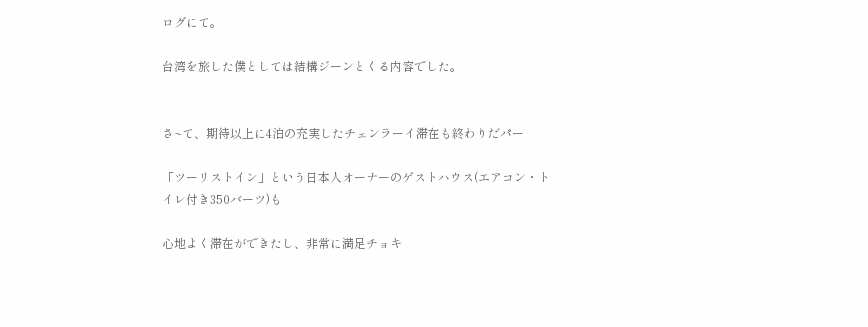ログにて。

台湾を旅した僕としては結構ジーンとくる内容でした。


さ~て、期待以上に4泊の充実したチェンラーイ滞在も終わりだパー

「ツーリストイン」という日本人オーナーのゲストハウス(エアコン・トイレ付き350バーツ)も

心地よく滞在ができたし、非常に満足チョキ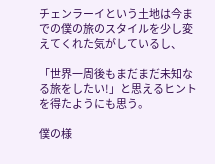チェンラーイという土地は今までの僕の旅のスタイルを少し変えてくれた気がしているし、

「世界一周後もまだまだ未知なる旅をしたい!」と思えるヒントを得たようにも思う。

僕の様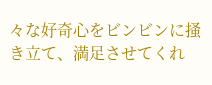々な好奇心をビンビンに掻き立て、満足させてくれ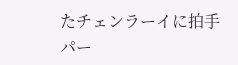たチェンラーイに拍手パー